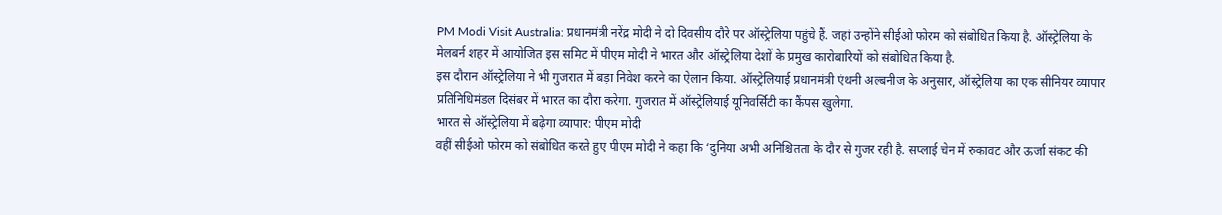PM Modi Visit Australia: प्रधानमंत्री नरेंद्र मोदी ने दो दिवसीय दौरे पर ऑस्ट्रेलिया पहुंचे हैं. जहां उन्होंने सीईओ फोरम को संबोधित किया है. ऑस्ट्रेलिया के मेलबर्न शहर में आयोजित इस समिट में पीएम मोदी ने भारत और ऑस्ट्रेलिया देशों के प्रमुख कारोबारियों को संबोधित किया है.
इस दौरान ऑस्ट्रेलिया ने भी गुजरात में बड़ा निवेश करने का ऐलान किया. ऑस्ट्रेलियाई प्रधानमंत्री एंथनी अल्बनीज के अनुसार, ऑस्ट्रेलिया का एक सीनियर व्यापार प्रतिनिधिमंडल दिसंबर में भारत का दौरा करेगा. गुजरात में ऑस्ट्रेलियाई यूनिवर्सिटी का कैंपस खुलेगा.
भारत से ऑस्ट्रेलिया में बढ़ेगा व्यापार: पीएम मोदी
वहीं सीईओ फोरम को संबोधित करते हुए पीएम मोदी ने कहा कि ‘दुनिया अभी अनिश्चितता के दौर से गुजर रही है. सप्लाई चेन में रुकावट और ऊर्जा संकट की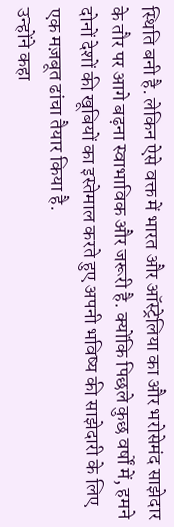स्थिति बनी है. लेकिन ऐसे वक्त में भारत और ऑस्ट्रेलिया का और भरोसेमंद साझेदार के तौर पर आगे बढ़ना स्वाभाविक और जरूरी है. क्योंकि पिछले कुछ वर्षों में, हमने दोनों देशों की खूबियों का इस्तेमाल करते हुए अपनी भविष्य की साझेदारी के लिए एक मज़बूत ढांचा तैयार किया है.
उन्होंने कहा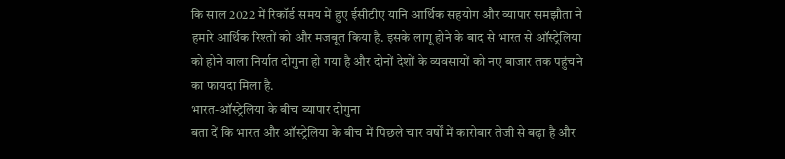कि साल 2022 में रिकॉर्ड समय में हुए ईसीटीए यानि आर्थिक सहयोग और व्यापार समझौता ने हमारे आर्थिक रिश्तों को और मजबूत किया है. इसके लागू होने के बाद से भारत से ऑस्ट्रेलिया को होने वाला निर्यात दोगुना हो गया है और दोनों देशों के व्यवसायों को नए बाजार तक पहुंचने का फायदा मिला है.
भारत-ऑस्ट्रेलिया के बीच व्यापार दोगुना
बता दें कि भारत और ऑस्ट्रेलिया के बीच में पिछले चार वर्षों में कारोबार तेजी से बढ़ा है और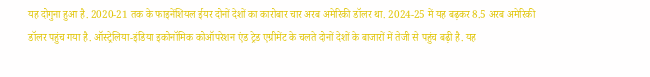यह दोगुना हुआ है. 2020-21 तक के फाइनेंशियल ईयर दोनों देशों का कारोबार चार अरब अमेरिकी डॉलर था. 2024-25 में यह बढ़कर 8.5 अरब अमेरिकी डॉलर पहुंच गया है. ऑस्ट्रेलिया-इंडिया इकोनॉमिक कोऑपरेशन एंड ट्रेड एग्रीमेंट के चलते दोनों देशों के बाजारों में तेजी से पहुंच बढ़ी है. यह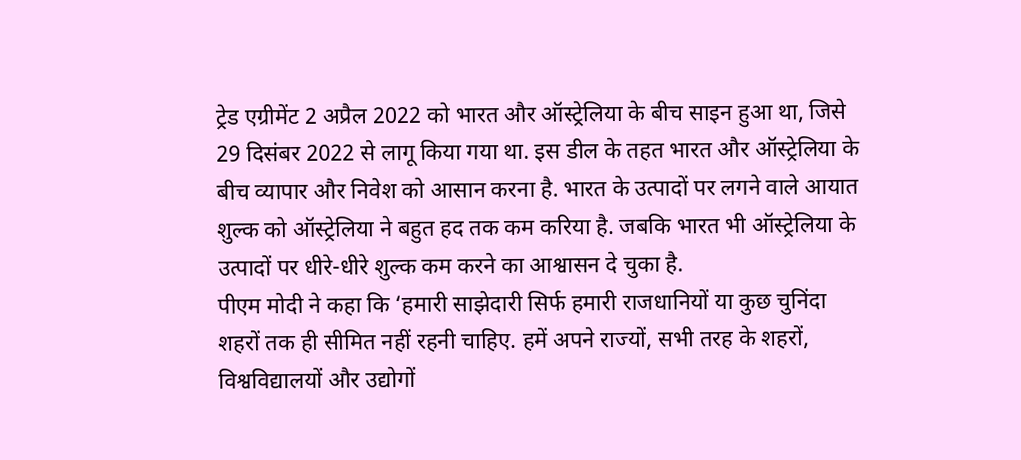ट्रेड एग्रीमेंट 2 अप्रैल 2022 को भारत और ऑस्ट्रेलिया के बीच साइन हुआ था, जिसे 29 दिसंबर 2022 से लागू किया गया था. इस डील के तहत भारत और ऑस्ट्रेलिया के बीच व्यापार और निवेश को आसान करना है. भारत के उत्पादों पर लगने वाले आयात शुल्क को ऑस्ट्रेलिया ने बहुत हद तक कम करिया है. जबकि भारत भी ऑस्ट्रेलिया के उत्पादों पर धीरे-धीरे शुल्क कम करने का आश्वासन दे चुका है.
पीएम मोदी ने कहा कि ‘हमारी साझेदारी सिर्फ हमारी राजधानियों या कुछ चुनिंदा शहरों तक ही सीमित नहीं रहनी चाहिए. हमें अपने राज्यों, सभी तरह के शहरों, विश्वविद्यालयों और उद्योगों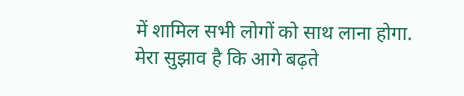में शामिल सभी लोगों को साथ लाना होगा. मेरा सुझाव है कि आगे बढ़ते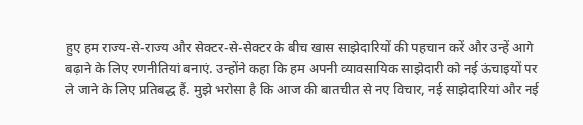हुए हम राज्य-से-राज्य और सेक्टर-से-सेक्टर के बीच खास साझेदारियों की पहचान करें और उन्हें आगे बढ़ाने के लिए रणनीतियां बनाएं. उन्होंने कहा कि हम अपनी व्यावसायिक साझेदारी को नई ऊंचाइयों पर ले जाने के लिए प्रतिबद्ध हैं. मुझे भरोसा है कि आज की बातचीत से नए विचार, नई साझेदारियां और नई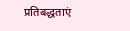प्रतिबद्धताएं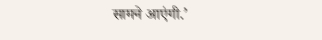सामने आएंगी.’